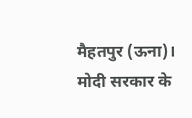मैहतपुर (ऊना)। मोदी सरकार के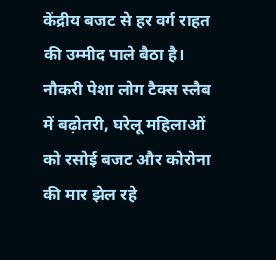केंद्रीय बजट से हर वर्ग राहत की उम्मीद पाले बैठा है। नौकरी पेशा लोग टैक्स स्लैब में बढ़ोतरी, घरेलू महिलाओं को रसोई बजट और कोरोना की मार झेल रहे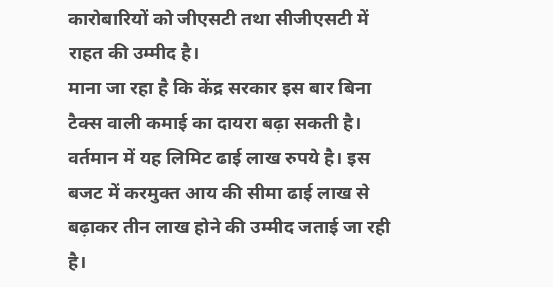कारोबारियों को जीएसटी तथा सीजीएसटी में राहत की उम्मीद है।
माना जा रहा है कि केंद्र सरकार इस बार बिना टैक्स वाली कमाई का दायरा बढ़ा सकती है। वर्तमान में यह लिमिट ढाई लाख रुपये है। इस बजट में करमुक्त आय की सीमा ढाई लाख से बढ़ाकर तीन लाख होने की उम्मीद जताई जा रही है।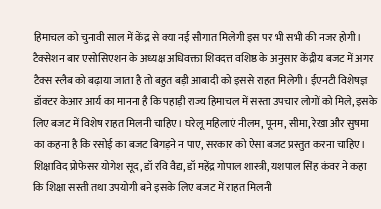हिमाचल को चुनावी साल में केंद्र से क्या नई सौगात मिलेगी इस पर भी सभी की नजर होगी।
टैक्सेशन बार एसोसिएशन के अध्यक्ष अधिवक्ता शिवदत्त वशिष्ठ के अनुसार केंद्रीय बजट में अगर टैक्स स्लैब को बढ़ाया जाता है तो बहुत बड़ी आबादी को इससे राहत मिलेगी। ईएनटी विशेषज्ञ डॉक्टर केआर आर्य का मानना है कि पहाड़ी राज्य हिमाचल में सस्ता उपचार लोगों को मिले, इसके लिए बजट में विशेष राहत मिलनी चाहिए। घरेलू महिलाएं नीलम, पूनम, सीमा, रेखा और सुषमा का कहना है कि रसोई का बजट बिगड़ने न पाए, सरकार को ऐसा बजट प्रस्तुत करना चाहिए।
शिक्षाविद प्रोफेसर योगेश सूद, डॉ रवि वैद्य, डॉ महेंद्र गोपाल शास्त्री, यशपाल सिंह कंवर ने कहा कि शिक्षा सस्ती तथा उपयोगी बने इसके लिए बजट में राहत मिलनी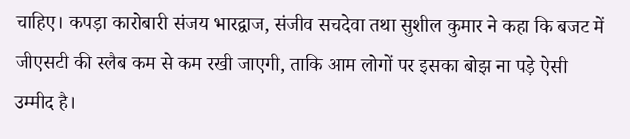चाहिए। कपड़ा कारोबारी संजय भारद्वाज, संजीव सचदेवा तथा सुशील कुमार ने कहा कि बजट में जीएसटी की स्लैब कम से कम रखी जाएगी, ताकि आम लोगों पर इसका बोझ ना पड़े ऐसी उम्मीद है।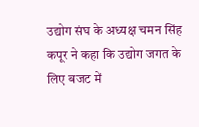उद्योग संघ के अध्यक्ष चमन सिंह कपूर ने कहा कि उद्योग जगत के लिए बजट में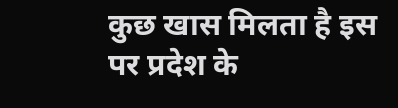कुछ खास मिलता है इस पर प्रदेश के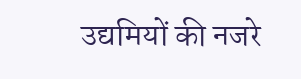उद्यमियों की नजरे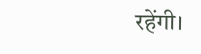रहेंगी।